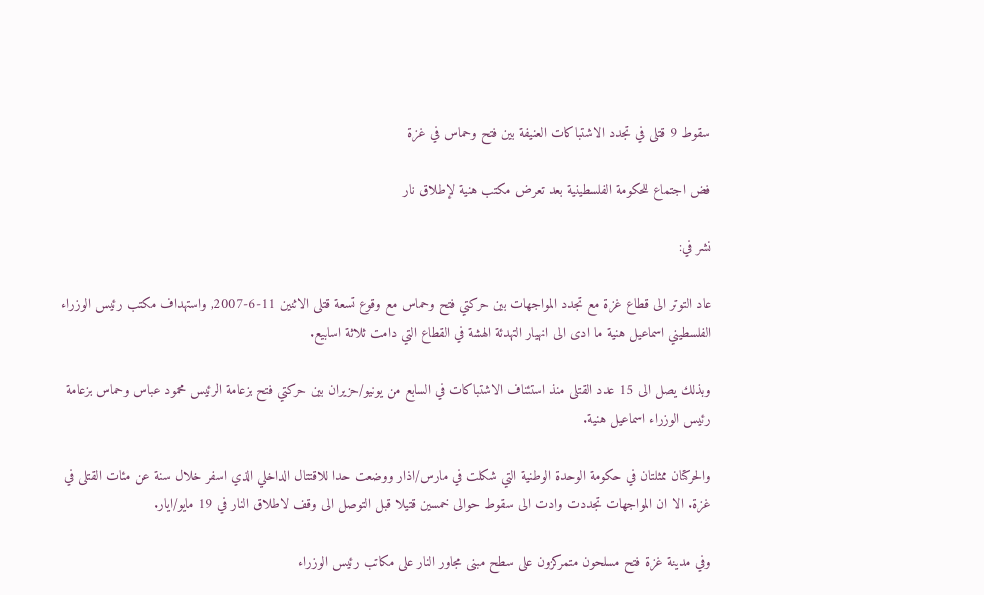سقوط 9 قتلى في تجدد الاشتباكات العنيفة بين فتح وحماس في غزة

فض اجتماع للحكومة الفلسطينية بعد تعرض مكتب هنية لإطلاق نار

نشر في:

عاد التوتر الى قطاع غزة مع تجدد المواجهات بين حركتي فتح وحماس مع وقوع تسعة قتلى الاثنين 11-6-2007, واستهداف مكتب رئيس الوزراء الفلسطيني اسماعيل هنية ما ادى الى انهيار التهدئة الهشة في القطاع التي دامت ثلاثة اسابيع.

وبذلك يصل الى 15 عدد القتلى منذ استئناف الاشتباكات في السابع من يونيو/حزيران بين حركتي فتح بزعامة الرئيس محمود عباس وحماس بزعامة رئيس الوزراء اسماعيل هنية.

والحركتان ممثلتان في حكومة الوحدة الوطنية التي شكلت في مارس/اذار ووضعت حدا للاقتتال الداخلي الذي اسفر خلال سنة عن مئات القتلى في غزة. الا ان المواجهات تجددت وادت الى سقوط حوالى خمسين قتيلا قبل التوصل الى وقف لاطلاق النار في 19 مايو/ايار.

وفي مدينة غزة فتح مسلحون متمركزون على سطح مبنى مجاور النار على مكاتب رئيس الوزراء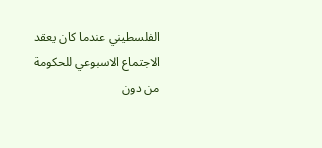الفلسطيني عندما كان يعقد الاجتماع الاسبوعي للحكومة من دون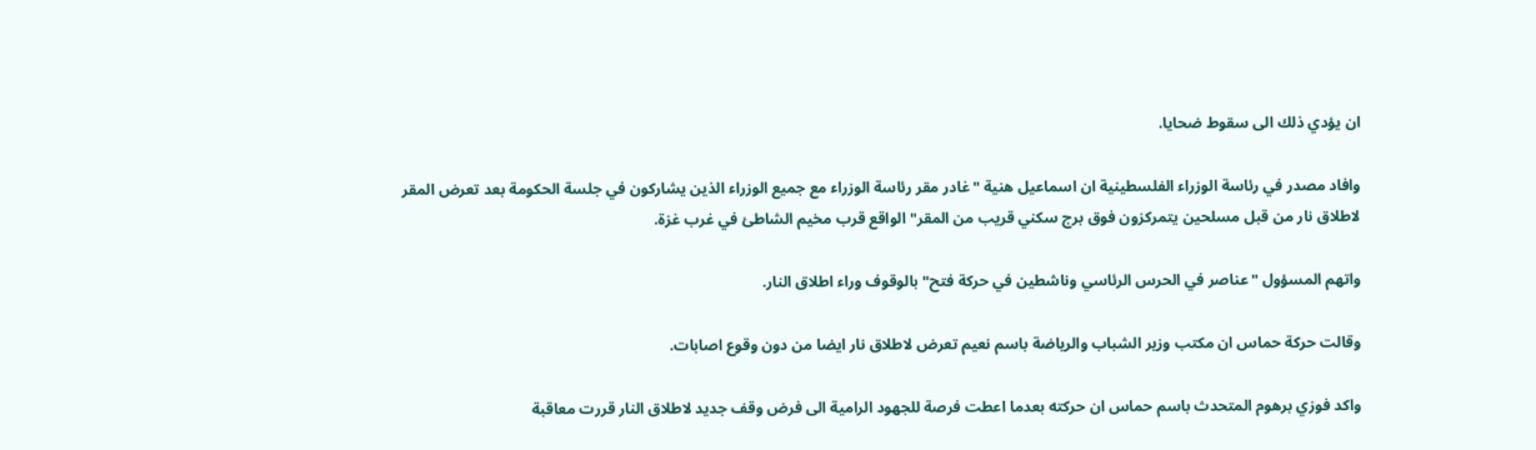ان يؤدي ذلك الى سقوط ضحايا.

وافاد مصدر في رئاسة الوزراء الفلسطينية ان اسماعيل هنية "غادر مقر رئاسة الوزراء مع جميع الوزراء الذين يشاركون في جلسة الحكومة بعد تعرض المقر لاطلاق نار من قبل مسلحين يتمركزون فوق برج سكني قريب من المقر" الواقع قرب مخيم الشاطئ في غرب غزة.

واتهم المسؤول "عناصر في الحرس الرئاسي وناشطين في حركة فتح" بالوقوف وراء اطلاق النار.

وقالت حركة حماس ان مكتب وزير الشباب والرياضة باسم نعيم تعرض لاطلاق نار ايضا من دون وقوع اصابات.

واكد فوزي برهوم المتحدث باسم حماس ان حركته بعدما اعطت فرصة للجهود الرامية الى فرض وقف جديد لاطلاق النار قررت معاقبة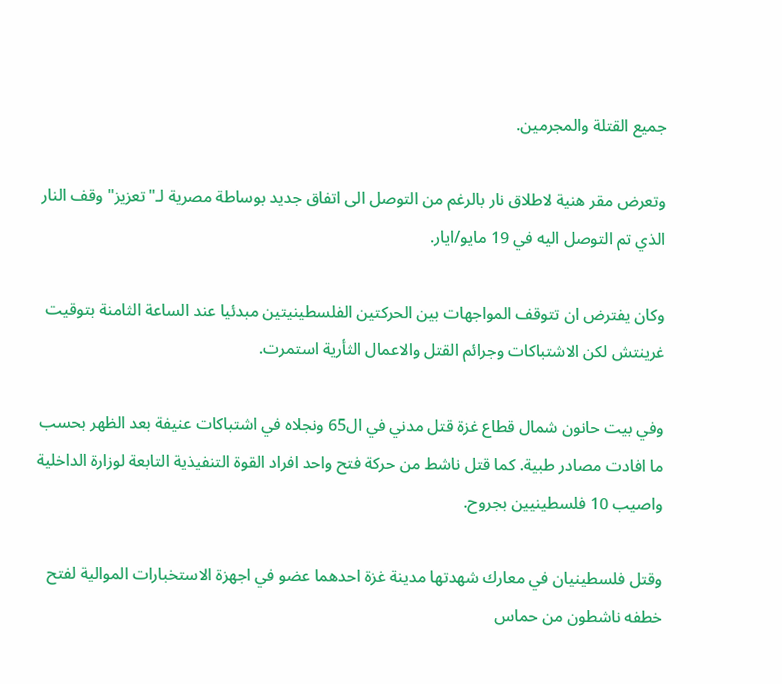جميع القتلة والمجرمين.

وتعرض مقر هنية لاطلاق نار بالرغم من التوصل الى اتفاق جديد بوساطة مصرية لـ"تعزيز" وقف النار الذي تم التوصل اليه في 19 مايو/ايار.

وكان يفترض ان تتوقف المواجهات بين الحركتين الفلسطينيتين مبدئيا عند الساعة الثامنة بتوقيت غرينتش لكن الاشتباكات وجرائم القتل والاعمال الثأرية استمرت.

وفي بيت حانون شمال قطاع غزة قتل مدني في ال65 ونجلاه في اشتباكات عنيفة بعد الظهر بحسب ما افادت مصادر طبية. كما قتل ناشط من حركة فتح واحد افراد القوة التنفيذية التابعة لوزارة الداخلية واصيب 10 فلسطينيين بجروح.

وقتل فلسطينيان في معارك شهدتها مدينة غزة احدهما عضو في اجهزة الاستخبارات الموالية لفتح خطفه ناشطون من حماس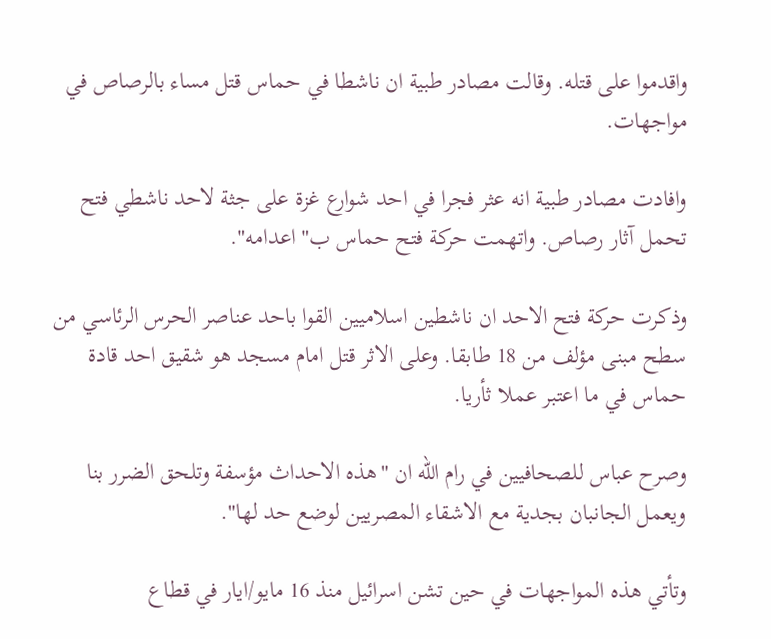واقدموا على قتله. وقالت مصادر طبية ان ناشطا في حماس قتل مساء بالرصاص في مواجهات.

وافادت مصادر طبية انه عثر فجرا في احد شوارع غزة على جثة لاحد ناشطي فتح تحمل آثار رصاص. واتهمت حركة فتح حماس ب"اعدامه".

وذكرت حركة فتح الاحد ان ناشطين اسلاميين القوا باحد عناصر الحرس الرئاسي من سطح مبنى مؤلف من 18 طابقا. وعلى الاثر قتل امام مسجد هو شقيق احد قادة حماس في ما اعتبر عملا ثأريا.

وصرح عباس للصحافيين في رام الله ان "هذه الاحداث مؤسفة وتلحق الضرر بنا ويعمل الجانبان بجدية مع الاشقاء المصريين لوضع حد لها".

وتأتي هذه المواجهات في حين تشن اسرائيل منذ 16 مايو/ايار في قطاع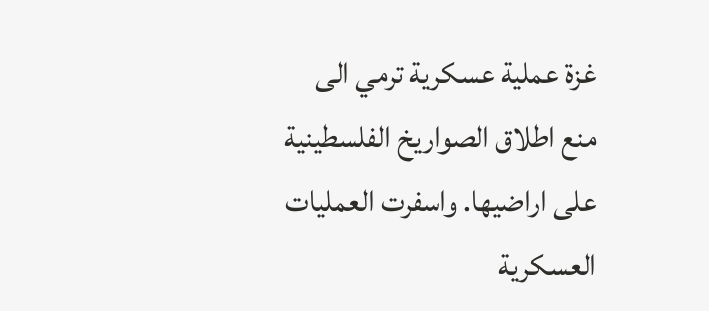غزة عملية عسكرية ترمي الى منع اطلاق الصواريخ الفلسطينية على اراضيها. واسفرت العمليات العسكرية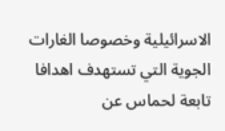الاسرائيلية وخصوصا الغارات الجوية التي تستهدف اهدافا تابعة لحماس عن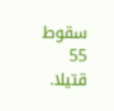سقوط 55 قتيلا.